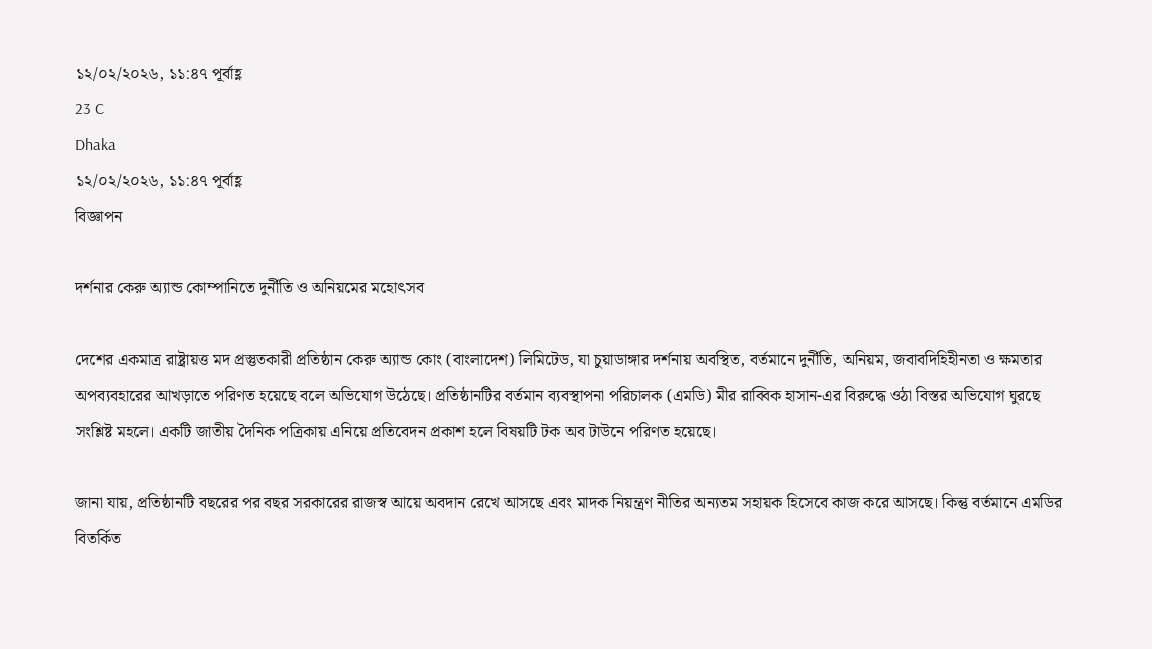১২/০২/২০২৬, ১১:৪৭ পূর্বাহ্ণ
23 C
Dhaka
১২/০২/২০২৬, ১১:৪৭ পূর্বাহ্ণ
বিজ্ঞাপন

দর্শনার কেরু অ্যান্ড কোম্পানিতে দুর্নীতি ও অনিয়মের মহোৎসব

দেশের একমাত্র রাষ্ট্রায়ত্ত মদ প্রস্তুতকারী প্রতিষ্ঠান কেরু অ্যান্ড কোং (বাংলাদেশ) লিমিটেড, যা চুয়াডাঙ্গার দর্শনায় অবস্থিত, বর্তমানে দুর্নীতি, অনিয়ম, জবাবদিহিহীনতা ও ক্ষমতার অপব্যবহারের আখড়াতে পরিণত হয়েছে বলে অভিযোগ উঠেছে। প্রতিষ্ঠানটির বর্তমান ব্যবস্থাপনা পরিচালক (এমডি) মীর রাব্বিক হাসান-এর বিরুদ্ধে ওঠা বিস্তর অভিযোগ ঘুরছে সংশ্লিষ্ট মহলে। একটি জাতীয় দৈনিক পত্রিকায় এনিয়ে প্রতিবেদন প্রকাশ হলে বিষয়টি টক অব টাউনে পরিণত হয়েছে।

জানা যায়, প্রতিষ্ঠানটি বছরের পর বছর সরকারের রাজস্ব আয়ে অবদান রেখে আসছে এবং মাদক নিয়ন্ত্রণ নীতির অন্যতম সহায়ক হিসেবে কাজ করে আসছে। কিন্তু বর্তমানে এমডির বিতর্কিত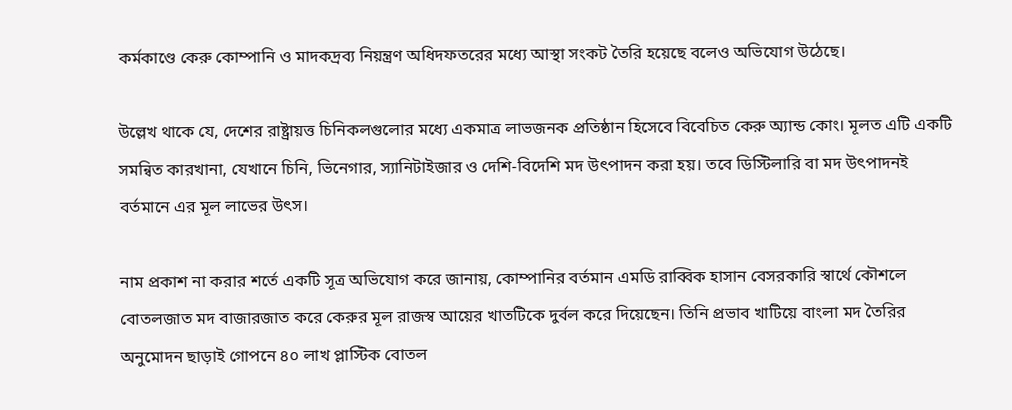কর্মকাণ্ডে কেরু কোম্পানি ও মাদকদ্রব্য নিয়ন্ত্রণ অধিদফতরের মধ্যে আস্থা সংকট তৈরি হয়েছে বলেও অভিযোগ উঠেছে।

উল্লেখ থাকে যে, দেশের রাষ্ট্রায়ত্ত চিনিকলগুলোর মধ্যে একমাত্র লাভজনক প্রতিষ্ঠান হিসেবে বিবেচিত কেরু অ্যান্ড কোং। মূলত এটি একটি সমন্বিত কারখানা, যেখানে চিনি, ভিনেগার, স্যানিটাইজার ও দেশি-বিদেশি মদ উৎপাদন করা হয়। তবে ডিস্টিলারি বা মদ উৎপাদনই বর্তমানে এর মূল লাভের উৎস।

নাম প্রকাশ না করার শর্তে একটি সূত্র অভিযোগ করে জানায়, কোম্পানির বর্তমান এমডি রাব্বিক হাসান বেসরকারি স্বার্থে কৌশলে বোতলজাত মদ বাজারজাত করে কেরুর মূল রাজস্ব আয়ের খাতটিকে দুর্বল করে দিয়েছেন। তিনি প্রভাব খাটিয়ে বাংলা মদ তৈরির অনুমোদন ছাড়াই গোপনে ৪০ লাখ প্লাস্টিক বোতল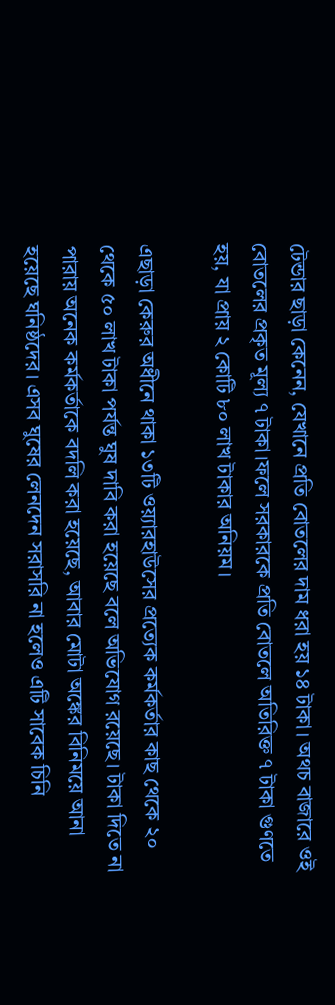টেন্ডার ছাড়া কেনেন, যেখানে প্রতি বোতলের দাম ধরা হয় ১৪ টাকা। অথচ বাজারে ওই বোতলের প্রকৃত মূল্য ৭ টাকা।ফলে সরকারকে প্রতি বোতলে অতিরিক্ত ৭ টাকা গুণতে হয়, যা প্রায় ২ কোটি ৮০ লাখ টাকার অনিয়ম।

এছাড়া কেরুর অধীনে থাকা ১৩টি ওয়্যারহাউসের প্রত্যেক কর্মকর্তার কাছ থেকে ২০ থেকে ৫০ লাখ টাকা পর্যন্ত ঘুষ দাবি করা হয়েছে বলে অভিযোগ রয়েছে। টাকা দিতে না পারায় অনেক কর্মকর্তাকে বদলি করা হয়েছে, আবার মোটা অঙ্কের বিনিময়ে আনা হয়েছে ঘনিষ্ঠদের। এসব ঘুষের লেনদেন সরাসরি না হলেও এটি সাবেক চিনি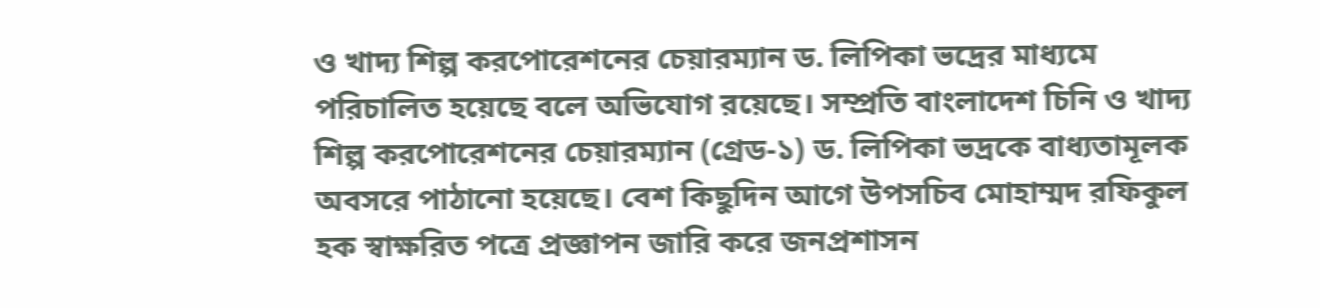ও খাদ্য শিল্প করপোরেশনের চেয়ারম্যান ড. লিপিকা ভদ্রের মাধ্যমে পরিচালিত হয়েছে বলে অভিযোগ রয়েছে। সম্প্রতি বাংলাদেশ চিনি ও খাদ্য শিল্প করপোরেশনের চেয়ারম্যান (গ্রেড-১) ড. লিপিকা ভদ্রকে বাধ্যতামূলক অবসরে পাঠানো হয়েছে। বেশ কিছুদিন আগে উপসচিব মোহাম্মদ রফিকুল হক স্বাক্ষরিত পত্রে প্রজ্ঞাপন জারি করে জনপ্রশাসন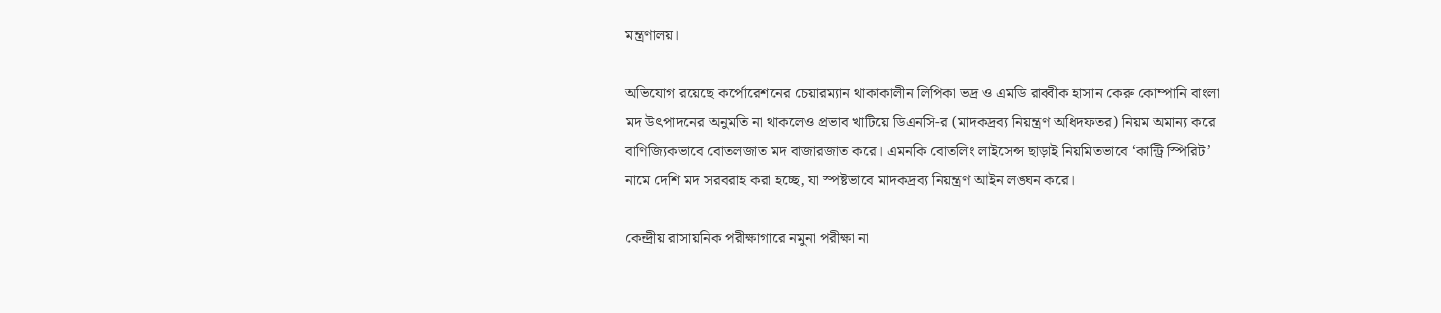মন্ত্রণালয়।

অভিযোগ রয়েছে কর্পোরেশনের চেয়ারম্যান থাকাকালীন লিপিকা ভদ্র ও এমডি রাব্বীক হাসান কেরু কোম্পানি বাংলা মদ উৎপাদনের অনুমতি না থাকলেও প্রভাব খাটিয়ে ডিএনসি-র (মাদকদ্রব্য নিয়ন্ত্রণ অধিদফতর) নিয়ম অমান্য করে বাণিজ্যিকভাবে বোতলজাত মদ বাজারজাত করে। এমনকি বোতলিং লাইসেন্স ছাড়াই নিয়মিতভাবে ‘কান্ট্রি স্পিরিট’ নামে দেশি মদ সরবরাহ করা হচ্ছে, যা স্পষ্টভাবে মাদকদ্রব্য নিয়ন্ত্রণ আইন লঙ্ঘন করে।

কেন্দ্রীয় রাসায়নিক পরীক্ষাগারে নমুনা পরীক্ষা না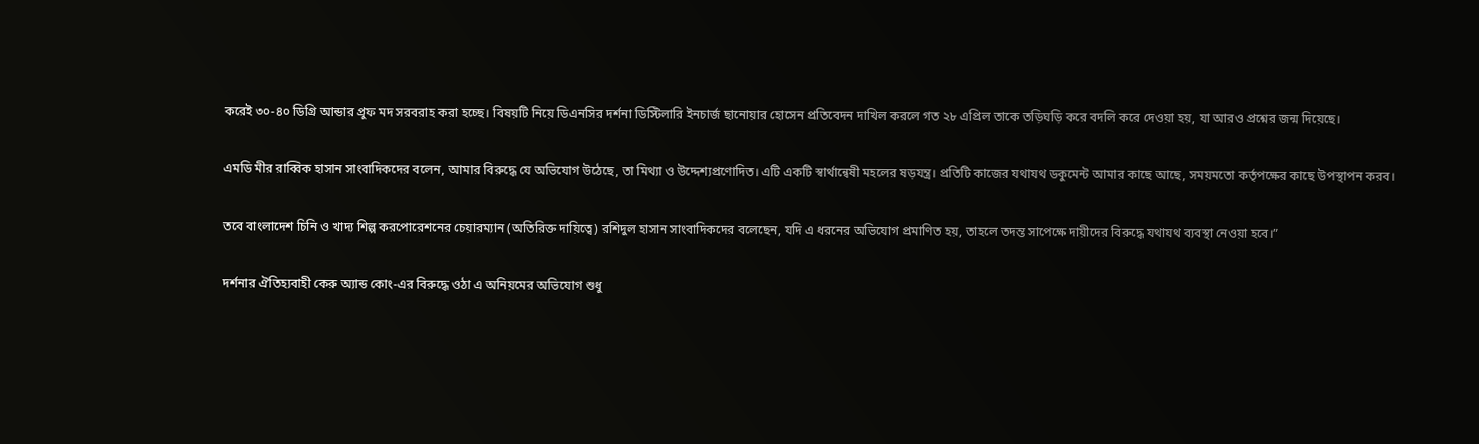করেই ৩০-৪০ ডিগ্রি আন্ডার প্রুফ মদ সরবরাহ করা হচ্ছে। বিষয়টি নিয়ে ডিএনসির দর্শনা ডিস্টিলারি ইনচার্জ ছানোয়ার হোসেন প্রতিবেদন দাখিল করলে গত ২৮ এপ্রিল তাকে তড়িঘড়ি করে বদলি করে দেওয়া হয়, যা আরও প্রশ্নের জন্ম দিয়েছে।

এমডি মীর রাব্বিক হাসান সাংবাদিকদের বলেন, আমার বিরুদ্ধে যে অভিযোগ উঠেছে, তা মিথ্যা ও উদ্দেশ্যপ্রণোদিত। এটি একটি স্বার্থান্বেষী মহলের ষড়যন্ত্র। প্রতিটি কাজের যথাযথ ডকুমেন্ট আমার কাছে আছে, সময়মতো কর্তৃপক্ষের কাছে উপস্থাপন করব।

তবে বাংলাদেশ চিনি ও খাদ্য শিল্প করপোরেশনের চেয়ারম্যান (অতিরিক্ত দায়িত্বে) রশিদুল হাসান সাংবাদিকদের বলেছেন, যদি এ ধরনের অভিযোগ প্রমাণিত হয়, তাহলে তদন্ত সাপেক্ষে দায়ীদের বিরুদ্ধে যথাযথ ব্যবস্থা নেওয়া হবে।”

দর্শনার ঐতিহ্যবাহী কেরু অ্যান্ড কোং-এর বিরুদ্ধে ওঠা এ অনিয়মের অভিযোগ শুধু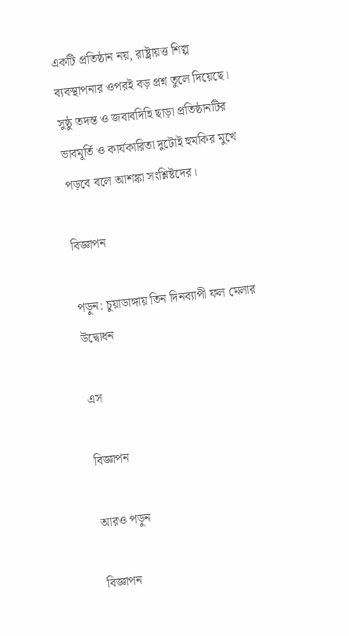একটি প্রতিষ্ঠান নয়, রাষ্ট্রায়ত্ত শিল্প ব্যবস্থাপনার ওপরই বড় প্রশ্ন তুলে দিয়েছে। সুষ্ঠু তদন্ত ও জবাবদিহি ছাড়া প্রতিষ্ঠানটির ভাবমূর্তি ও কার্যকারিতা দুটোই হুমকির মুখে পড়বে বলে আশঙ্কা সংশ্লিষ্টদের।

বিজ্ঞাপন

পড়ুন: চুয়াডাঙ্গায় তিন দিনব্যাপী ফল মেলার উদ্বোধন

এস

বিজ্ঞাপন

আরও পড়ুন

বিজ্ঞাপন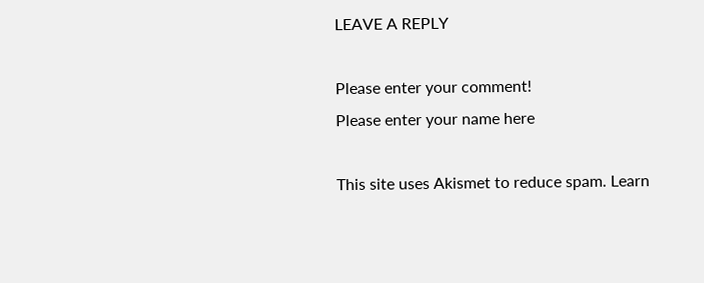LEAVE A REPLY

Please enter your comment!
Please enter your name here

This site uses Akismet to reduce spam. Learn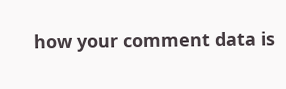how your comment data is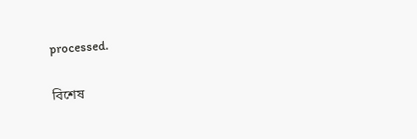processed.

বিশেষ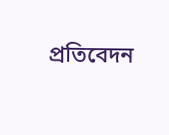প্রতিবেদন